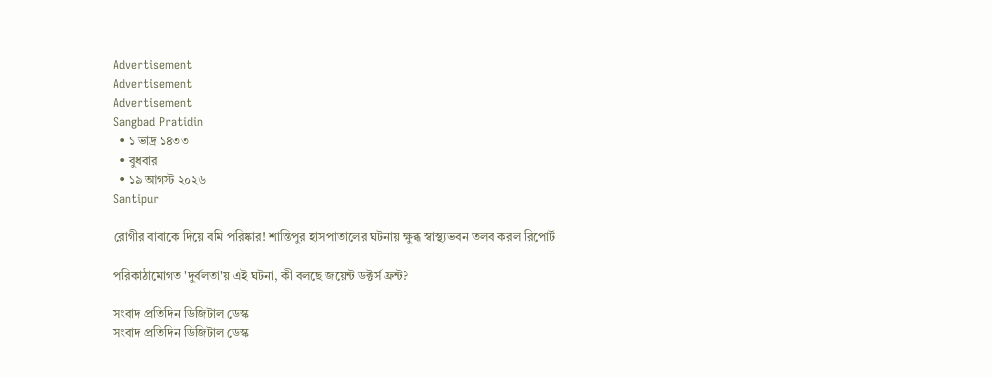Advertisement
Advertisement
Advertisement
Sangbad Pratidin
  • ১ ভাদ্র ১৪৩৩
  • বুধবার
  • ১৯ আগস্ট ২০২৬
Santipur

রোগীর বাবাকে দিয়ে বমি পরিষ্কার! শান্তিপুর হাসপাতালের ঘটনায় ক্ষুব্ধ স্বাস্থ্যভবন তলব করল রিপোর্ট

পরিকাঠামোগত 'দুর্বলতা'য় এই ঘটনা, কী বলছে জয়েন্ট ডক্টর্স ফ্রন্ট?

সংবাদ প্রতিদিন ডিজিটাল ডেস্ক
সংবাদ প্রতিদিন ডিজিটাল ডেস্ক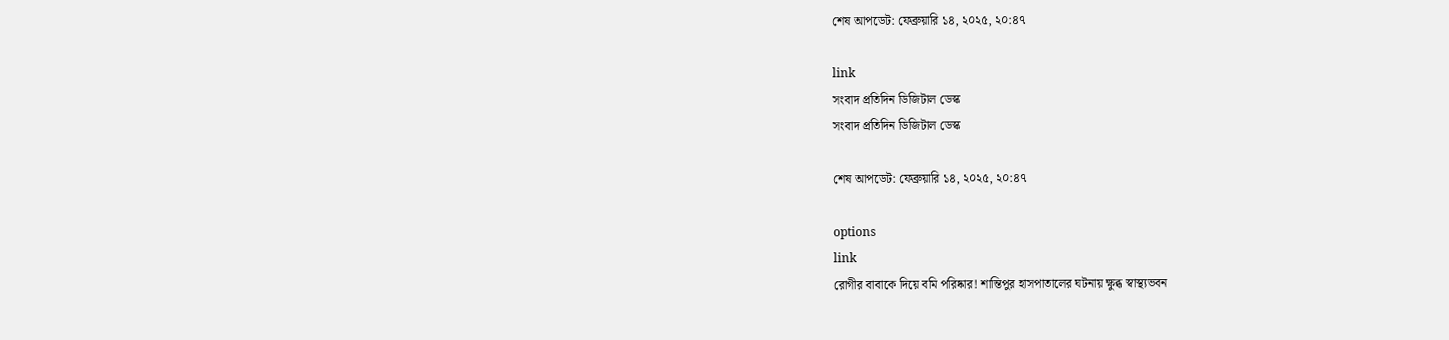শেষ আপডেট: ফেব্রুয়ারি ১৪, ২০২৫, ২০:৪৭

link
সংবাদ প্রতিদিন ডিজিটাল ডেস্ক
সংবাদ প্রতিদিন ডিজিটাল ডেস্ক

শেষ আপডেট: ফেব্রুয়ারি ১৪, ২০২৫, ২০:৪৭

options
link
রোগীর বাবাকে দিয়ে বমি পরিষ্কার! শান্তিপুর হাসপাতালের ঘটনায় ক্ষুব্ধ স্বাস্থ্যভবন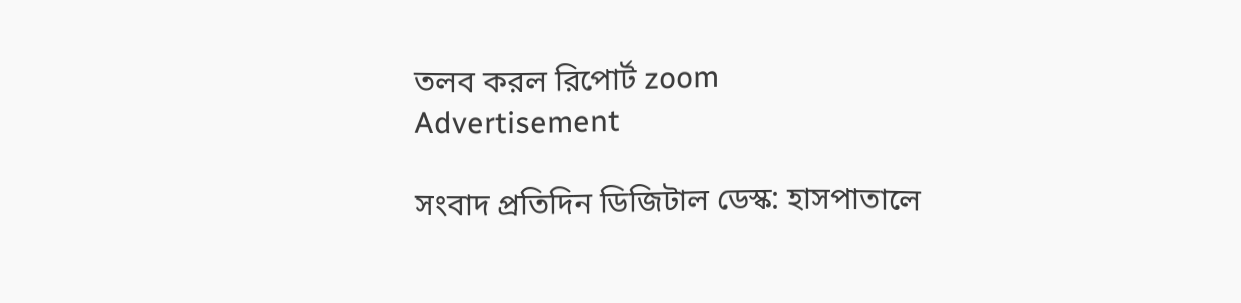তলব করল রিপোর্ট zoom
Advertisement

সংবাদ প্রতিদিন ডিজিটাল ডেস্ক: হাসপাতালে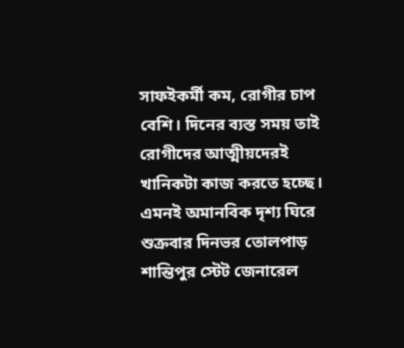সাফইকর্মী কম, রোগীর চাপ বেশি। দিনের ব্যস্ত সময় তাই রোগীদের আত্মীয়দেরই খানিকটা কাজ করতে হচ্ছে। এমনই অমানবিক দৃশ্য ঘিরে শুক্রবার দিনভর তোলপাড় শান্তিপুর স্টেট জেনারেল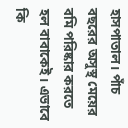হাসপাতাল। পাঁচ বছরের অসুস্থ মেয়ের বমি পরিষ্কার করতে হল বাবাকেই। এভাবে কি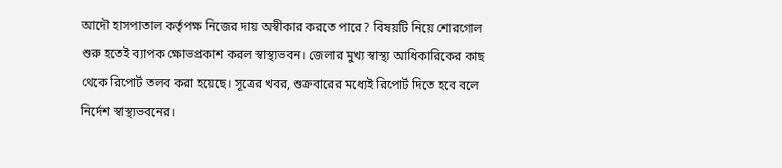আদৌ হাসপাতাল কর্তৃপক্ষ নিজের দায় অস্বীকার করতে পারে? বিষয়টি নিয়ে শোরগোল শুরু হতেই ব্যাপক ক্ষোভপ্রকাশ করল স্বাস্থ্যভবন। জেলার মুখ্য স্বাস্থ্য আধিকারিকের কাছ থেকে রিপোর্ট তলব করা হয়েছে। সূত্রের খবর, শুক্রবারের মধ্যেই রিপোর্ট দিতে হবে বলে নির্দেশ স্বাস্থ্যভবনের।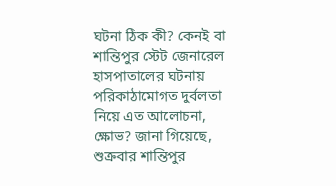ঘটনা ঠিক কী? কেনই বা শান্তিপুর স্টেট জেনারেল হাসপাতালের ঘটনায় পরিকাঠামোগত দুর্বলতা নিয়ে এত আলোচনা, ক্ষোভ? জানা গিয়েছে, শুক্রবার শান্তিপুর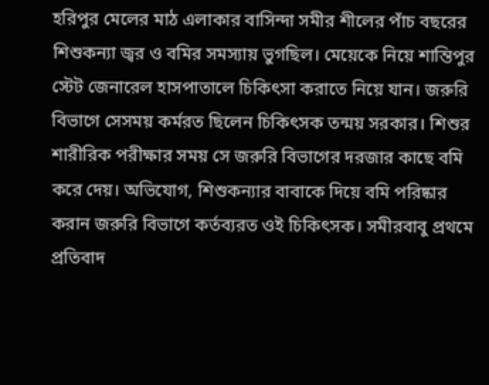হরিপুর মেলের মাঠ এলাকার বাসিন্দা সমীর শীলের পাঁচ বছরের শিশুকন্যা জ্বর ও বমির সমস্যায় ভুগছিল। মেয়েকে নিয়ে শান্তিপুর স্টেট জেনারেল হাসপাতালে চিকিৎসা করাতে নিয়ে যান। জরুরি বিভাগে সেসময় কর্মরত ছিলেন চিকিৎসক তন্ময় সরকার। শিশুর শারীরিক পরীক্ষার সময় সে জরুরি বিভাগের দরজার কাছে বমি করে দেয়। অভিযোগ, শিশুকন্যার বাবাকে দিয়ে বমি পরিষ্কার করান জরুরি বিভাগে কর্তব্যরত ওই চিকিৎসক। সমীরবাবু প্রথমে প্রতিবাদ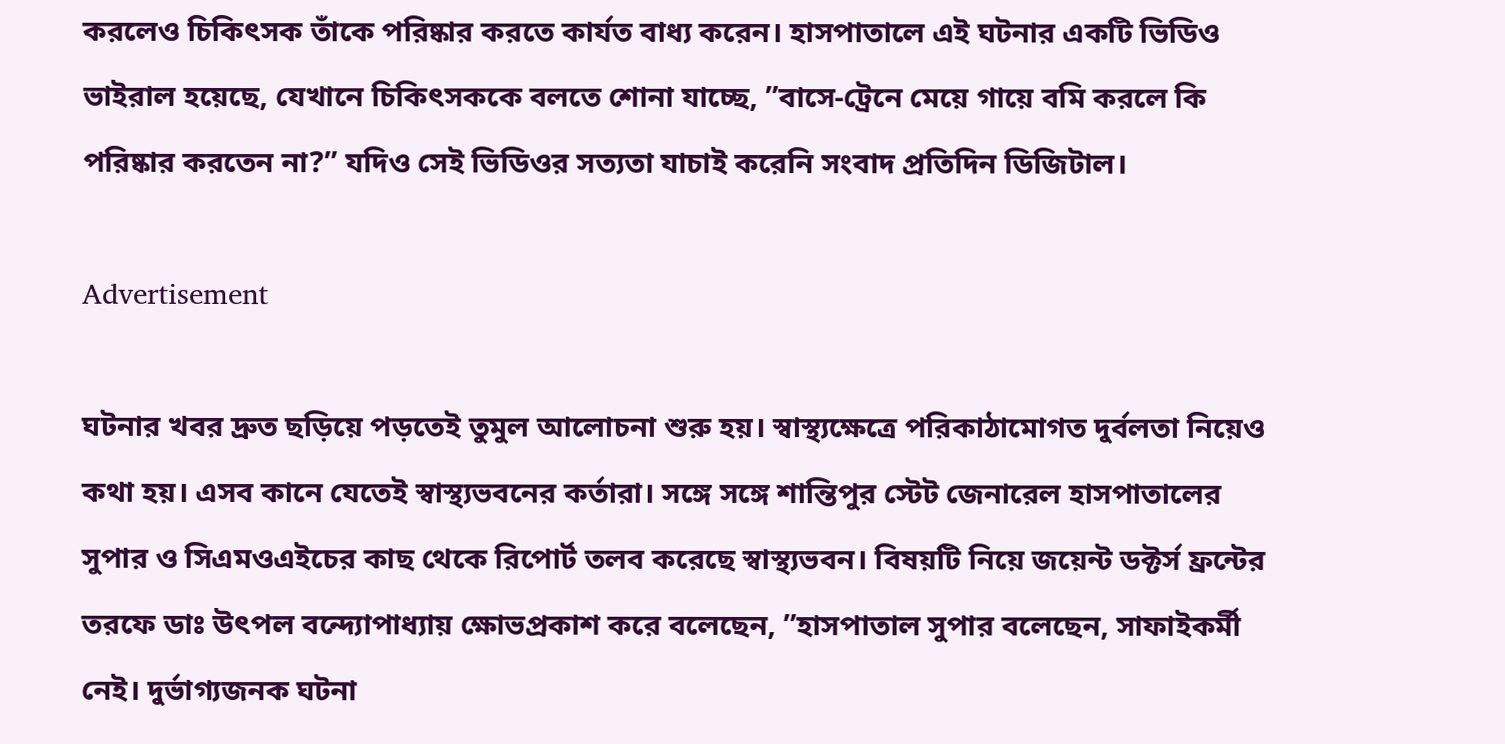করলেও চিকিৎসক তাঁকে পরিষ্কার করতে কার্যত বাধ্য করেন। হাসপাতালে এই ঘটনার একটি ভিডিও ভাইরাল হয়েছে, যেখানে চিকিৎসককে বলতে শোনা যাচ্ছে, ”বাসে-ট্রেনে মেয়ে গায়ে বমি করলে কি পরিষ্কার করতেন না?” যদিও সেই ভিডিওর সত্যতা যাচাই করেনি সংবাদ প্রতিদিন ডিজিটাল।

Advertisement

ঘটনার খবর দ্রুত ছড়িয়ে পড়তেই তুমুল আলোচনা শুরু হয়। স্বাস্থ্যক্ষেত্রে পরিকাঠামোগত দুর্বলতা নিয়েও কথা হয়। এসব কানে যেতেই স্বাস্থ্যভবনের কর্তারা। সঙ্গে সঙ্গে শান্তিপুর স্টেট জেনারেল হাসপাতালের সুপার ও সিএমওএইচের কাছ থেকে রিপোর্ট তলব করেছে স্বাস্থ্যভবন। বিষয়টি নিয়ে জয়েন্ট ডক্টর্স ফ্রন্টের তরফে ডাঃ উৎপল বন্দ্যোপাধ্যায় ক্ষোভপ্রকাশ করে বলেছেন, ”হাসপাতাল সুপার বলেছেন, সাফাইকর্মী নেই। দুর্ভাগ্যজনক ঘটনা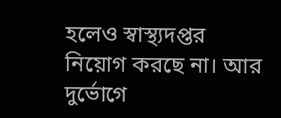হলেও স্বাস্থ্যদপ্তর নিয়োগ করছে না। আর দুর্ভোগে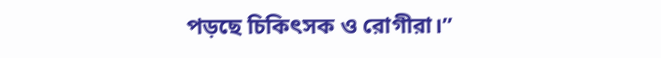পড়ছে চিকিৎসক ও রোগীরা।”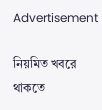Advertisement

নিয়মিত খবরে থাকতে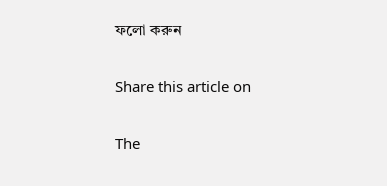ফলো করুন

Share this article on

The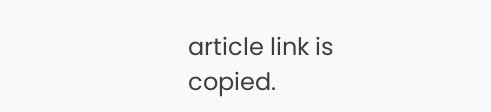article link is copied.